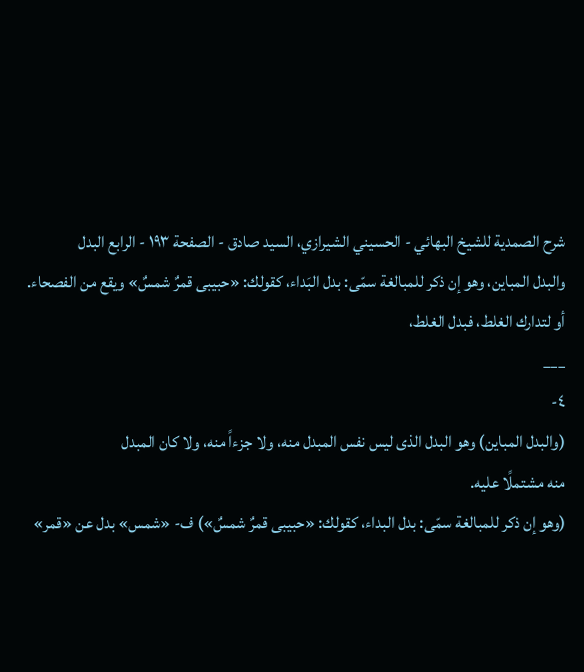شرح الصمدية للشيخ البهائي - الحسيني الشيرازي، السيد صادق - الصفحة ١٩٣ - الرابع البدل
والبدل المباين، وهو إن ذكر للمبالغة سمّى: بدل البَداء، كقولك: «حبيبى قمرٌ شمسٌ» ويقع من الفصحاء.
أو لتدارك الغلط، فبدل الغلط،
___
٤-
(والبدل المباين) وهو البدل الذى ليس نفس المبدل منه، ولا جزءاً منه، ولا كان المبدل
منه مشتملًا عليه.
(وهو إن ذكر للمبالغة سمّى: بدل البداء، كقولك: «حبيبى قمرٌ شمسٌ») ف- «شمس» بدل عن «قمر»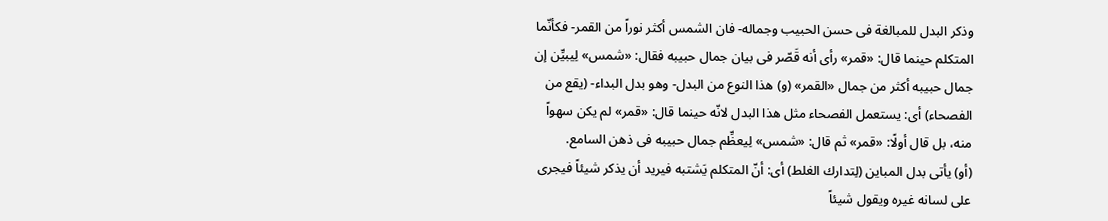وذكر البدل للمبالغة فى حسن الحبيب وجماله- فان الشمس أكثر نوراً من القمر- فكأنّما المتكلم حينما قال: «قمر» رأى أنه قَصّر فى بيان جمال حبيبه فقال: «شمس» لِيبيِّن إن جمال حبيبه أكثر من جمال «القمر» (و) هذا النوع من البدل- وهو بدل البداء- (يقع من الفصحاء) أى: يستعمل الفصحاء مثل هذا البدل لانّه حينما قال: «قمر» لم يكن سهواً منه، بل قال أولًا: «قمر» ثم قال: «شمس» لِيعظِّم جمال حبيبه فى ذهن السامع.
(أو) يأتى بدل المباين (لِتدارك الغلط) أى: أنّ المتكلم يَشتبه فيريد أن يذكر شيئاً فيجرى على لسانه غيره ويقول شيئاً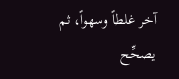آخر غلطاً وسهواً، ثم يصحِّح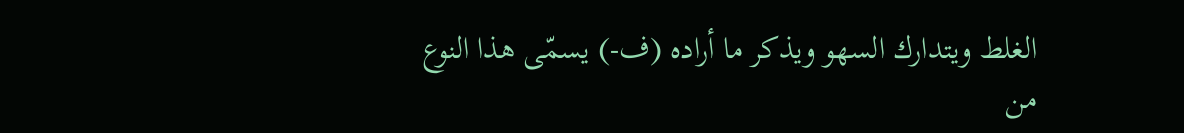الغلط ويتدارك السهو ويذكر ما أراده (ف-) يسمّى هذا النوع من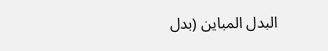البدل المباين (بدل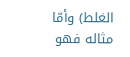الغلط) وأمّا مثاله فهو